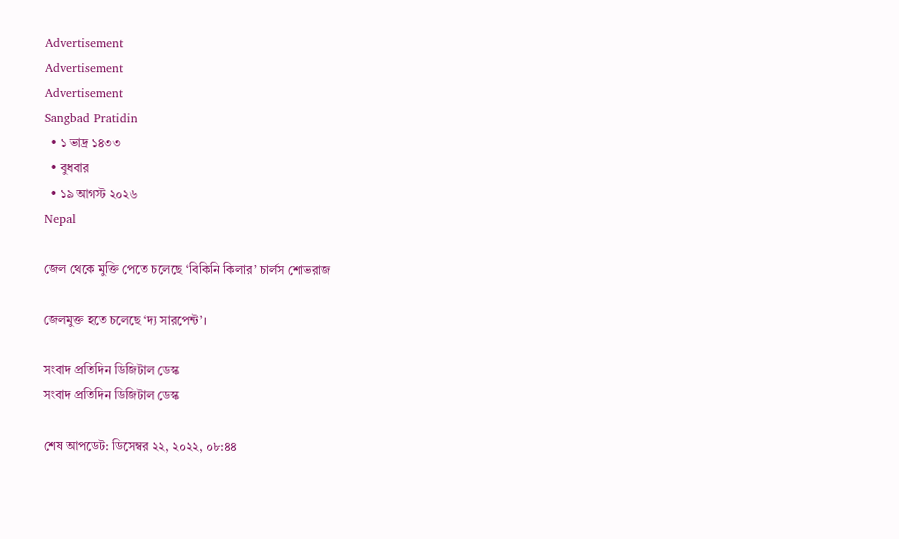Advertisement
Advertisement
Advertisement
Sangbad Pratidin
  • ১ ভাদ্র ১৪৩৩
  • বুধবার
  • ১৯ আগস্ট ২০২৬
Nepal

জেল থেকে মুক্তি পেতে চলেছে ‘বিকিনি কিলার’ চার্লস শোভরাজ

জেলমুক্ত হতে চলেছে ‘দ্য সারপেন্ট’।

সংবাদ প্রতিদিন ডিজিটাল ডেস্ক
সংবাদ প্রতিদিন ডিজিটাল ডেস্ক

শেষ আপডেট: ডিসেম্বর ২২, ২০২২, ০৮:৪৪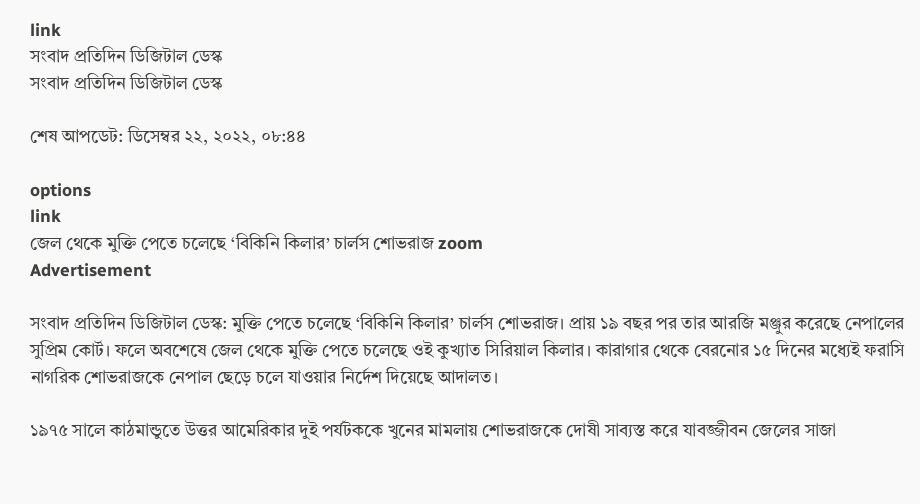link
সংবাদ প্রতিদিন ডিজিটাল ডেস্ক
সংবাদ প্রতিদিন ডিজিটাল ডেস্ক

শেষ আপডেট: ডিসেম্বর ২২, ২০২২, ০৮:৪৪

options
link
জেল থেকে মুক্তি পেতে চলেছে ‘বিকিনি কিলার’ চার্লস শোভরাজ zoom
Advertisement

সংবাদ প্রতিদিন ডিজিটাল ডেস্ক: মুক্তি পেতে চলেছে ‘বিকিনি কিলার’ চার্লস শোভরাজ। প্রায় ১৯ বছর পর তার আরজি মঞ্জুর করেছে নেপালের সুপ্রিম কোর্ট। ফলে অবশেষে জেল থেকে মুক্তি পেতে চলেছে ওই কুখ্যাত সিরিয়াল কিলার। কারাগার থেকে বেরনোর ১৫ দিনের মধ্যেই ফরাসি নাগরিক শোভরাজকে নেপাল ছেড়ে চলে যাওয়ার নির্দেশ দিয়েছে আদালত।

১৯৭৫ সালে কাঠমান্ডুতে উত্তর আমেরিকার দুই পর্যটককে খুনের মামলায় শোভরাজকে দোষী সাব্যস্ত করে যাবজ্জীবন জেলের সাজা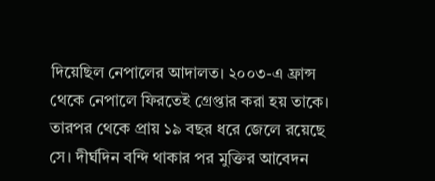দিয়েছিল নেপালের আদালত। ২০০৩-এ ফ্রান্স থেকে নেপালে ফিরতেই গ্রেপ্তার করা হয় তাকে। তারপর থেকে প্রায় ১৯ বছর ধরে জেলে রয়েছে সে। দীর্ঘদিন বন্দি থাকার পর মুক্তির আবেদন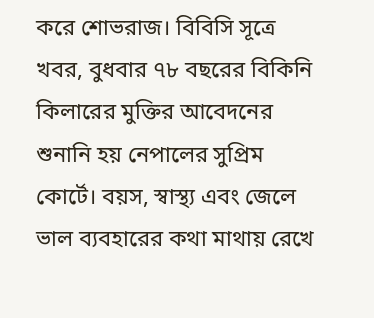করে শোভরাজ। বিবিসি সূত্রে খবর, বুধবার ৭৮ বছরের বিকিনি কিলারের মুক্তির আবেদনের শুনানি হয় নেপালের সুপ্রিম কোর্টে। বয়স, স্বাস্থ্য এবং জেলে ভাল ব্যবহারের কথা মাথায় রেখে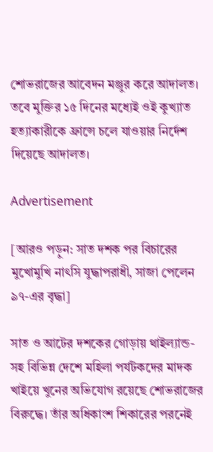শোভরাজের আবেদন মঞ্জুর করে আদালত। তবে মুক্তির ১৫ দিনের মধ্যেই ওই কুখ্যাত হত্যাকারীকে ফ্রান্সে চলে যাওয়ার নির্দেশ দিয়েছে আদালত।

Advertisement

[আরও পড়ুন: সাত দশক পর বিচারের মুখোমুখি নাৎসি যুদ্ধাপরাধী, সাজা পেলেন ৯৭-এর বৃদ্ধা]

সাত ও আটের দশকের গোড়ায় থাইল্যান্ড-সহ বিভিন্ন দেশে মহিলা পর্যটকদের মাদক খাইয়ে খুনের অভিযোগ রয়েছে শোভরাজের বিরুদ্ধে। তাঁর অধিকাংশ শিকারের পরনেই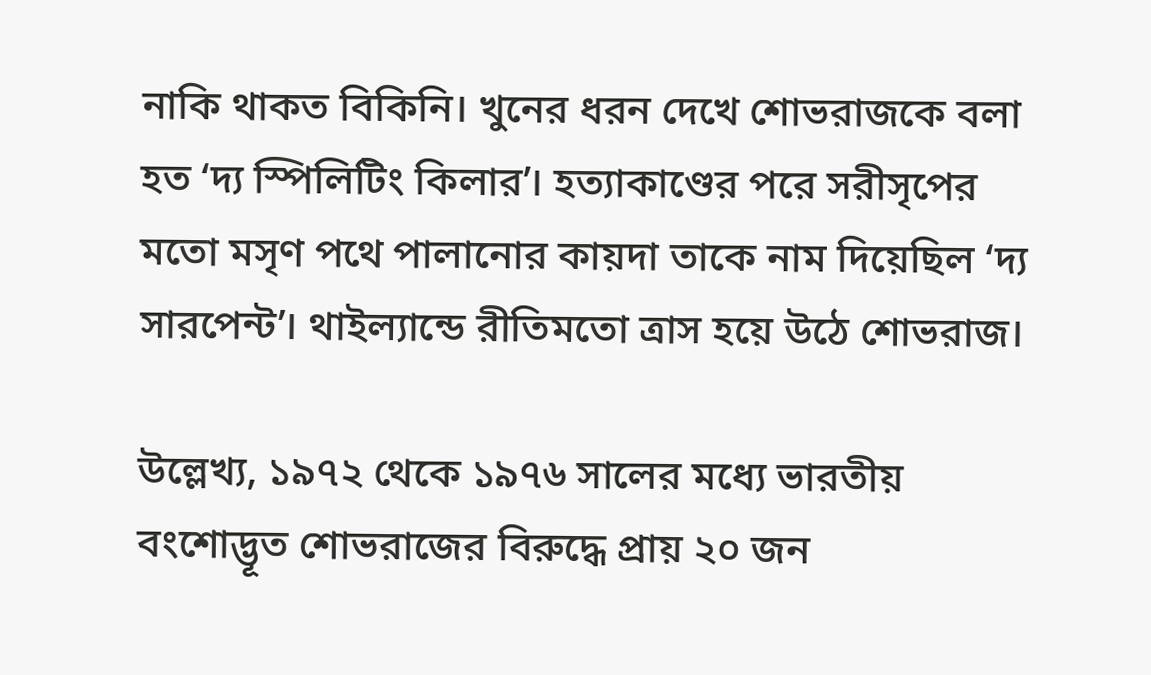নাকি থাকত বিকিনি। খুনের ধরন দেখে শোভরাজকে বলা হত ‘দ্য স্পিলিটিং কিলার’। হত্যাকাণ্ডের পরে সরীসৃপের মতো মসৃণ পথে পালানোর কায়দা তাকে নাম দিয়েছিল ‘দ্য সারপেন্ট’। থাইল্যান্ডে রীতিমতো ত্রাস হয়ে উঠে শোভরাজ।

উল্লেখ্য, ১৯৭২ থেকে ১৯৭৬ সালের মধ্যে ভারতীয় বংশোদ্ভূত শোভরাজের বিরুদ্ধে প্রায় ২০ জন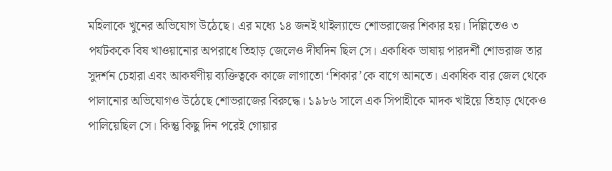মহিলাকে খুনের অভিযোগ উঠেছে। এর মধ্যে ১৪ জনই থাইল্যান্ডে শোভরাজের শিকার হয়। দিল্লিতেও ৩ পর্যটককে বিষ খাওয়ানোর অপরাধে তিহাড় জেলেও দীর্ঘদিন ছিল সে। একাধিক ভাষায় পারদর্শী শোভরাজ তার সুদর্শন চেহারা এবং আকর্ষণীয় ব্যক্তিত্বকে কাজে লাগাতো ‘শিকার’কে বাগে আনতে। একাধিক বার জেল থেকে পালানোর অভিযোগও উঠেছে শোভরাজের বিরুদ্ধে। ১৯৮৬ সালে এক সিপাহীকে মাদক খাইয়ে তিহাড় থেকেও পালিয়েছিল সে। কিন্তু কিছু দিন পরেই গোয়ার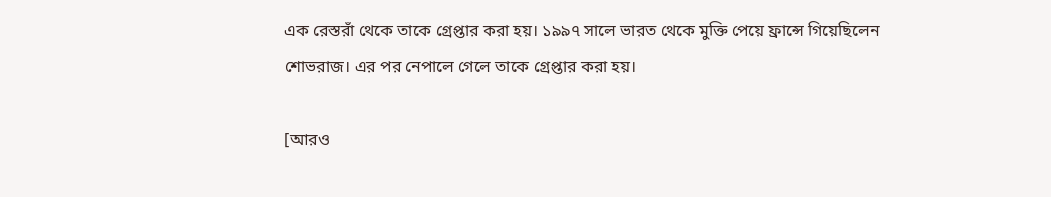এক রেস্তরাঁ থেকে তাকে গ্রেপ্তার করা হয়। ১৯৯৭ সালে ভারত থেকে মুক্তি পেয়ে ফ্রান্সে গিয়েছিলেন শোভরাজ। এর পর নেপালে গেলে তাকে গ্রেপ্তার করা হয়।

[আরও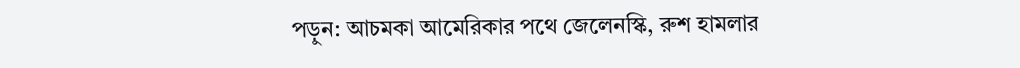পড়ুন: আচমকা আমেরিকার পথে জেলেনস্কি, রুশ হামলার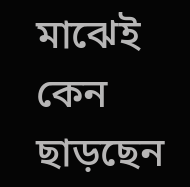মাঝেই কেন ছাড়ছেন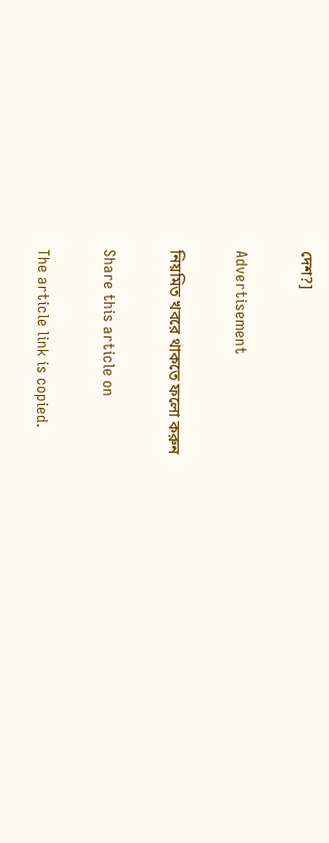দেশ?]

Advertisement

নিয়মিত খবরে থাকতে ফলো করুন

Share this article on

The article link is copied.